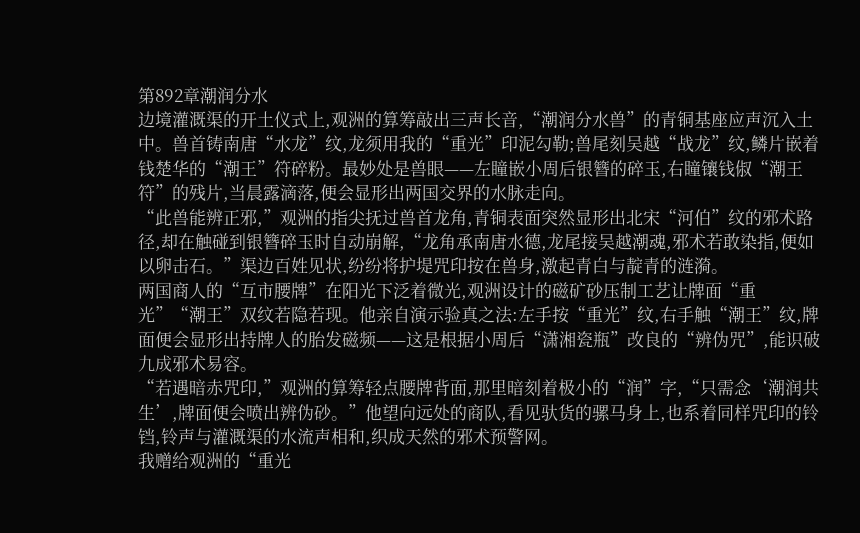第892章潮润分水
边境灌溉渠的开土仪式上,观洲的算筹敲出三声长音,“潮润分水兽”的青铜基座应声沉入土中。兽首铸南唐“水龙”纹,龙须用我的“重光”印泥勾勒;兽尾刻吴越“战龙”纹,鳞片嵌着钱楚华的“潮王”符碎粉。最妙处是兽眼——左瞳嵌小周后银簪的碎玉,右瞳镶钱俶“潮王符”的残片,当晨露滴落,便会显形出两国交界的水脉走向。
“此兽能辨正邪,”观洲的指尖抚过兽首龙角,青铜表面突然显形出北宋“河伯”纹的邪术路径,却在触碰到银簪碎玉时自动崩解,“龙角承南唐水德,龙尾接吴越潮魂,邪术若敢染指,便如以卵击石。”渠边百姓见状,纷纷将护堤咒印按在兽身,激起青白与靛青的涟漪。
两国商人的“互市腰牌”在阳光下泛着微光,观洲设计的磁矿砂压制工艺让牌面“重光”“潮王”双纹若隐若现。他亲自演示验真之法:左手按“重光”纹,右手触“潮王”纹,牌面便会显形出持牌人的胎发磁频——这是根据小周后“潇湘瓷瓶”改良的“辨伪咒”,能识破九成邪术易容。
“若遇暗赤咒印,”观洲的算筹轻点腰牌背面,那里暗刻着极小的“润”字,“只需念‘潮润共生’,牌面便会喷出辨伪砂。”他望向远处的商队,看见驮货的骡马身上,也系着同样咒印的铃铛,铃声与灌溉渠的水流声相和,织成天然的邪术预警网。
我赠给观洲的“重光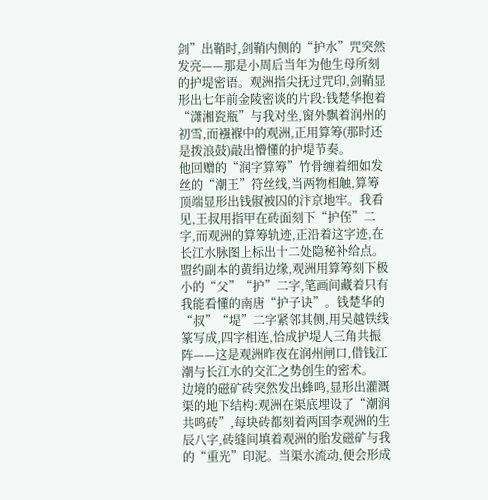剑”出鞘时,剑鞘内侧的“护水”咒突然发亮——那是小周后当年为他生母所刻的护堤密语。观洲指尖抚过咒印,剑鞘显形出七年前金陵密谈的片段:钱楚华抱着“潇湘瓷瓶”与我对坐,窗外飘着润州的初雪,而襁褓中的观洲,正用算筹(那时还是拨浪鼓)敲出懵懂的护堤节奏。
他回赠的“润字算筹”竹骨缠着细如发丝的“潮王”符丝线,当两物相触,算筹顶端显形出钱俶被囚的汴京地牢。我看见,王叔用指甲在砖面刻下“护侄”二字,而观洲的算筹轨迹,正沿着这字迹,在长江水脉图上标出十二处隐秘补给点。
盟约副本的黄绢边缘,观洲用算筹刻下极小的“父”“护”二字,笔画间藏着只有我能看懂的南唐“护子诀”。钱楚华的“叔”“堤”二字紧邻其侧,用吴越铁线篆写成,四字相连,恰成护堤人三角共振阵——这是观洲昨夜在润州闸口,借钱江潮与长江水的交汇之势创生的密术。
边境的磁矿砖突然发出蜂鸣,显形出灌溉渠的地下结构:观洲在渠底埋设了“潮润共鸣砖”,每块砖都刻着两国李观洲的生辰八字,砖缝间填着观洲的胎发磁矿与我的“重光”印泥。当渠水流动,便会形成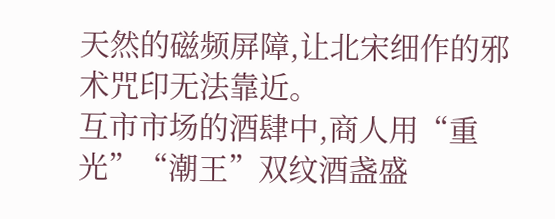天然的磁频屏障,让北宋细作的邪术咒印无法靠近。
互市市场的酒肆中,商人用“重光”“潮王”双纹酒盏盛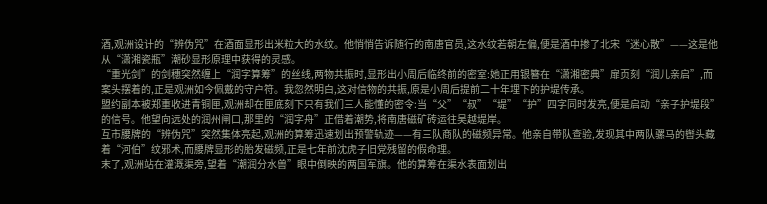酒,观洲设计的“辨伪咒”在酒面显形出米粒大的水纹。他悄悄告诉随行的南唐官员,这水纹若朝左偏,便是酒中掺了北宋“迷心散”——这是他从“潇湘瓷瓶”潮砂显形原理中获得的灵感。
“重光剑”的剑穗突然缠上“润字算筹”的丝线,两物共振时,显形出小周后临终前的密室:她正用银簪在“潇湘密典”扉页刻“润儿亲启”,而案头摆着的,正是观洲如今佩戴的守户符。我忽然明白,这对信物的共振,原是小周后提前二十年埋下的护堤传承。
盟约副本被郑重收进青铜匣,观洲却在匣底刻下只有我们三人能懂的密令:当“父”“叔”“堤”“护”四字同时发亮,便是启动“亲子护堤段”的信号。他望向远处的润州闸口,那里的“润字舟”正借着潮势,将南唐磁矿砖运往吴越堤岸。
互市腰牌的“辨伪咒”突然集体亮起,观洲的算筹迅速划出预警轨迹——有三队商队的磁频异常。他亲自带队查验,发现其中两队骡马的辔头藏着“河伯”纹邪术,而腰牌显形的胎发磁频,正是七年前沈虎子旧党残留的假命理。
末了,观洲站在灌溉渠旁,望着“潮润分水兽”眼中倒映的两国军旗。他的算筹在渠水表面划出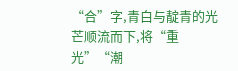“合”字,青白与靛青的光芒顺流而下,将“重光”“潮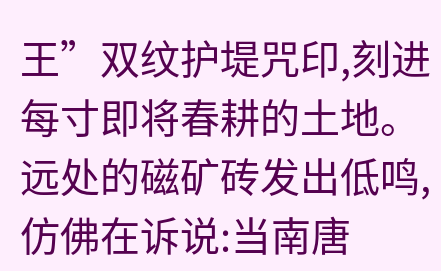王”双纹护堤咒印,刻进每寸即将春耕的土地。远处的磁矿砖发出低鸣,仿佛在诉说:当南唐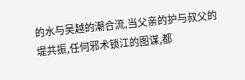的水与吴越的潮合流,当父亲的护与叔父的堤共振,任何邪术锁江的图谋,都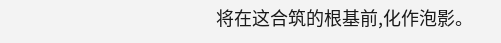将在这合筑的根基前,化作泡影。